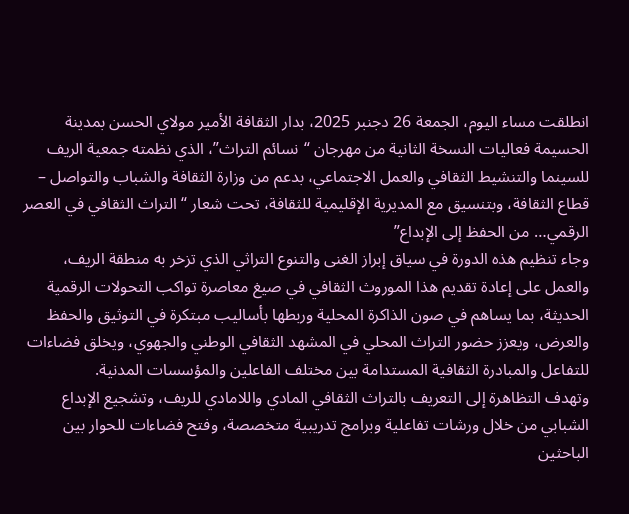انطلقت مساء اليوم، الجمعة 26 دجنبر 2025، بدار الثقافة الأمير مولاي الحسن بمدينة الحسيمة فعاليات النسخة الثانية من مهرجان “نسائم التراث”، الذي نظمته جمعية الريف للسينما والتنشيط الثقافي والعمل الاجتماعي، بدعم من وزارة الثقافة والشباب والتواصل – قطاع الثقافة، وبتنسيق مع المديرية الإقليمية للثقافة، تحت شعار “التراث الثقافي في العصر الرقمي… من الحفظ إلى الإبداع”
وجاء تنظيم هذه الدورة في سياق إبراز الغنى والتنوع التراثي الذي تزخر به منطقة الريف، والعمل على إعادة تقديم هذا الموروث الثقافي في صيغ معاصرة تواكب التحولات الرقمية الحديثة، بما يساهم في صون الذاكرة المحلية وربطها بأساليب مبتكرة في التوثيق والحفظ والعرض، ويعزز حضور التراث المحلي في المشهد الثقافي الوطني والجهوي، ويخلق فضاءات للتفاعل والمبادرة الثقافية المستدامة بين مختلف الفاعلين والمؤسسات المدنية.
وتهدف التظاهرة إلى التعريف بالتراث الثقافي المادي واللامادي للريف، وتشجيع الإبداع الشبابي من خلال ورشات تفاعلية وبرامج تدريبية متخصصة، وفتح فضاءات للحوار بين الباحثين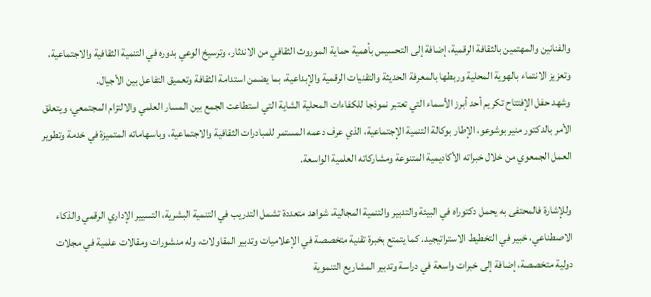والفنانين والمهتمين بالثقافة الرقمية، إضافة إلى التحسيس بأهمية حماية الموروث الثقافي من الاندثار، وترسيخ الوعي بدوره في التنمية الثقافية والاجتماعية، وتعزيز الانتماء بالهوية المحلية وربطها بالمعرفة الحديثة والتقنيات الرقمية والإبداعية، بما يضمن استدامة الثقافة وتعميق التفاعل بين الأجيال.
وشهد حفل الإفتتاح تكريم أحد أبرز الأسماء التي تعتبر نموذجا للكفاءات المحلية الشاية التي استطاعت الجمع بين المسار العلمي والالتزام المجتمعي، ويتعلق الأمر بالدكتور منير بوشوعو، الإطار بوكالة التنمية الإجتماعية، الذي عرف دعمه المستمر للمبادرات الثقافية والاجتماعية، وباسهاماته المتميزة في خدمة وتطوير العمل الجمعوي من خلال خبراته الأكاديمية المتنوعة ومشاركاته العلمية الواسعة.

وللإشارة فالمحتفى به يحمل دكتوراه في البيئة والتدبير والتنمية المجالية، شواهد متعددة تشمل التدريب في التنمية البشرية، التسيير الإداري الرقمي والذكاء الاصطناعي، خبير في التخطيط الاستراتيجيد. كما يتمتع بخبرة تقنية متخصصة في الإعلاميات وتدبير المقاولات، وله منشورات ومقالات علمية في مجلات دولية متخصصة، إضافة إلى خبرات واسعة في دراسة وتدبير المشاريع التنموية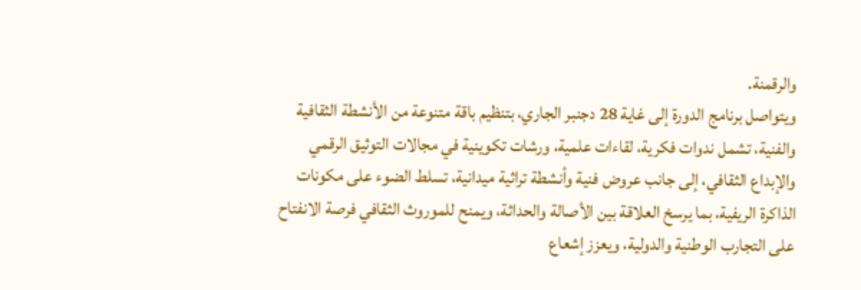والرقمنة.
ويتواصل برنامج الدورة إلى غاية 28 دجنبر الجاري، بتنظيم باقة متنوعة من الأنشطة الثقافية والفنية، تشمل ندوات فكرية، لقاءات علمية، ورشات تكوينية في مجالات التوثيق الرقمي والإبداع الثقافي، إلى جانب عروض فنية وأنشطة تراثية ميدانية، تسلط الضوء على مكونات الذاكرة الريفية، بما يرسخ العلاقة بين الأصالة والحداثة، ويمنح للموروث الثقافي فرصة الانفتاح على التجارب الوطنية والدولية، ويعزز إشعاع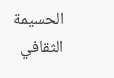الحسيمة الثقافي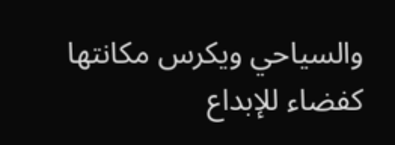والسياحي ويكرس مكانتها كفضاء للإبداع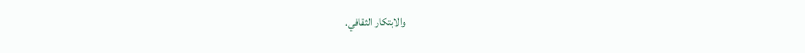والابتكار الثقافي.